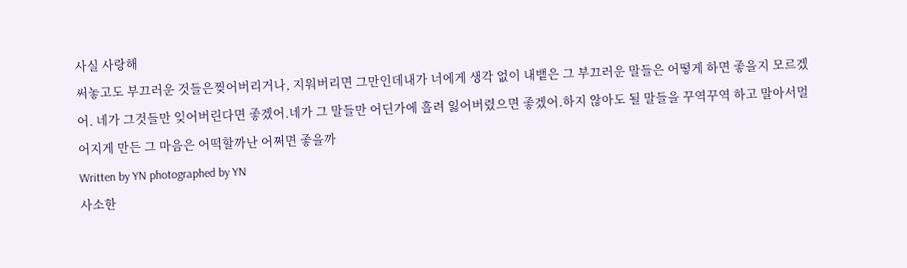사실 사랑해
써놓고도 부끄러운 것들은찢어버리거나, 지워버리면 그만인데내가 너에게 생각 없이 내뱉은 그 부끄러운 말들은 어떻게 하면 좋을지 모르겠어. 네가 그것들만 잊어버린다면 좋겠어.네가 그 말들만 어딘가에 흘려 잃어버렸으면 좋겠어.하지 않아도 될 말들을 꾸역꾸역 하고 말아서멀어지게 만든 그 마음은 어떡할까난 어쩌면 좋을까
Written by YN photographed by YN
사소한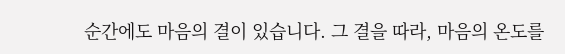순간에도 마음의 결이 있습니다. 그 결을 따라, 마음의 온도를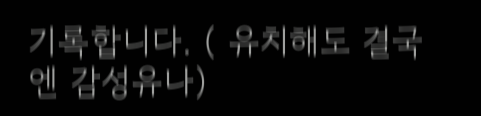기록합니다. ( 유치해도 결국엔 감성유나)